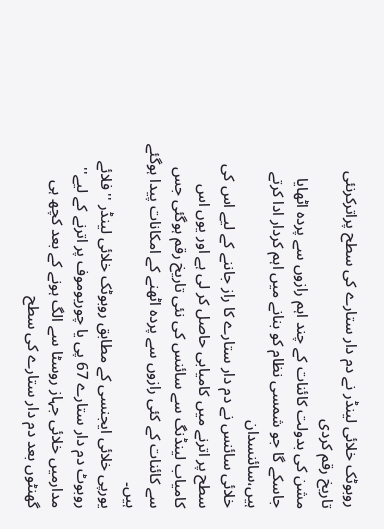روبوٹک خلائی لینڈر نے دم دار ستارے کی سطح پراترکرنئی تاریخ رقم کردی
مشن کی بدولت کائنات کے چند اہم رازوں سے پردہ اٹھایا جاسکے گا جو شمسی نظام کو بنانے میں اہم کردار ادا کرتے ہیں،سائنسدان
خلائی سائنس نے دم دار ستارے کا راز جاننے کے لیے اس کی سطح پر اترنے میں کامیابی حاصل کر لی ہے اور یوں اس کامیاب لینڈنگ سے سائنس کی نئی تاریخ رقم ہوگئی جس سے کائنات کے کئی رازوں سے پردہ اٹھنے کے امکانات پیدا ہوگئے ہیں۔
یورپی خلائی ایجنسی کے مطابق روبوٹک خلائی لینڈر ''فلائے روبوٹ دم دار ستارے 67 پی یا چوریوموف پر اترنے کے لیے'' مدارمیں خلائی جہاز روسٹا سے الگ ہونے کے بعد کچھ ہی گھنٹوں بعد دم دار ستارے کی سطح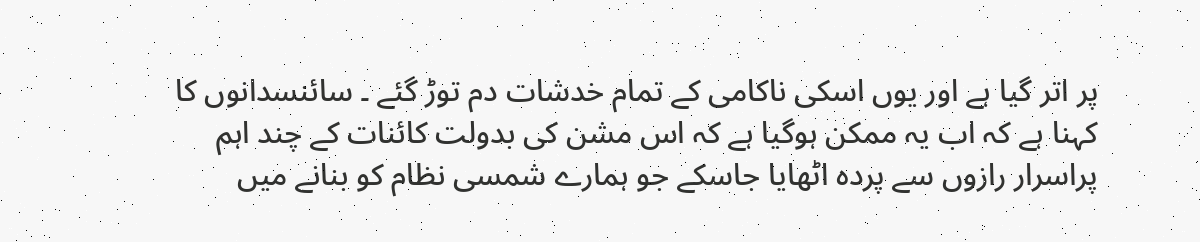پر اتر گیا ہے اور یوں اسکی ناکامی کے تمام خدشات دم توڑ گئے ۔ سائنسدانوں کا کہنا ہے کہ اب یہ ممکن ہوگیا ہے کہ اس مشن کی بدولت کائنات کے چند اہم پراسرار رازوں سے پردہ اٹھایا جاسکے جو ہمارے شمسی نظام کو بنانے میں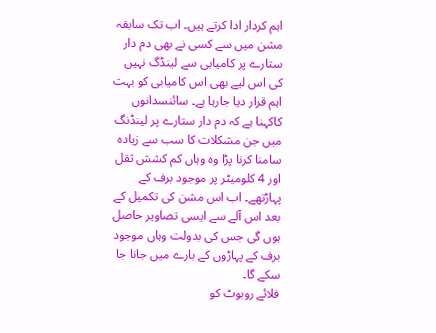اہم کردار ادا کرتے ہیں۔ اب تک سابقہ مشن میں سے کسی نے بھی دم دار ستارے پر کامیابی سے لینڈگ نہیں کی اس لیے بھی اس کامیابی کو بہت اہم قرار دیا جارہا ہے۔ سائنسدانوں کاکہنا ہے کہ دم دار ستارے پر لینڈنگ میں جن مشکلات کا سب سے زیادہ سامنا کرنا پڑا وہ وہاں کم کشش ثقل اور 4 کلومیٹر پر موجود برف کے پہاڑتھے۔ اب اس مشن کی تکمیل کے بعد اس آلے سے ایسی تصاویر حاصل ہوں گی جس کی بدولت وہاں موجود برف کے پہاڑوں کے بارے میں جانا جا سکے گا۔
فلائے روبوٹ کو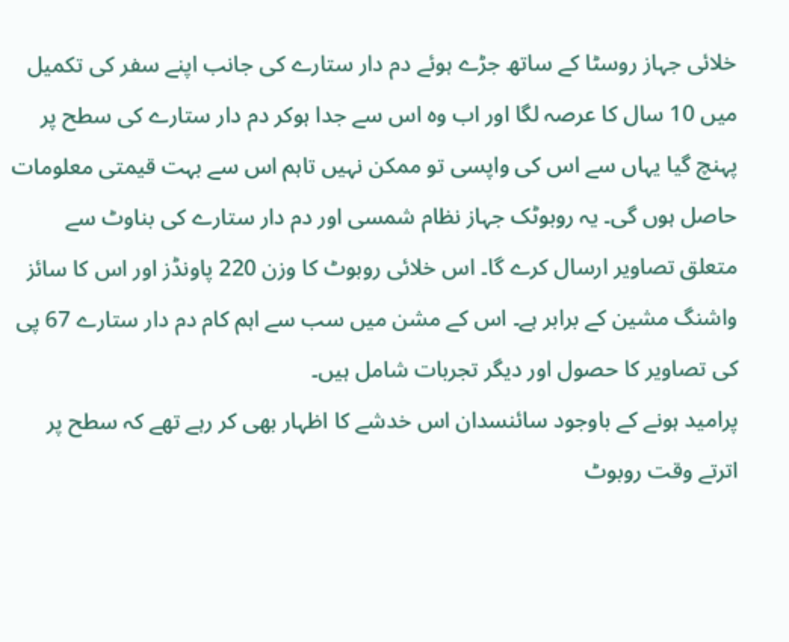خلائی جہاز روسٹا کے ساتھ جڑے ہوئے دم دار ستارے کی جانب اپنے سفر کی تکمیل میں 10 سال کا عرصہ لگا اور اب وہ اس سے جدا ہوکر دم دار ستارے کی سطح پر پہنچ گیا یہاں سے اس کی واپسی تو ممکن نہیں تاہم اس سے بہت قیمتی معلومات حاصل ہوں گی۔ یہ روبوٹک جہاز نظام شمسی اور دم دار ستارے کی بناوٹ سے متعلق تصاویر ارسال کرے گا۔ اس خلائی روبوٹ کا وزن 220 پاونڈز اور اس کا سائز واشنگ مشین کے برابر ہے۔ اس کے مشن میں سب سے اہم کام دم دار ستارے 67 پی کی تصاویر کا حصول اور دیگر تجربات شامل ہیں۔
پرامید ہونے کے باوجود سائنسدان اس خدشے کا اظہار بھی کر رہے تھے کہ سطح پر اترتے وقت روبوٹ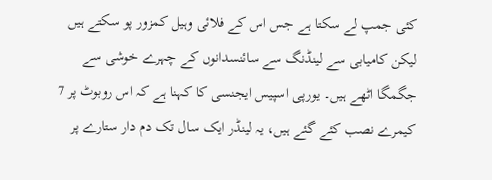کئی جمپ لے سکتا ہے جس اس کے فلائی وہیل کمزور پو سکتے ہیں لیکن کامیابی سے لینڈنگ سے سائنسدانوں کے چہرے خوشی سے جگمگا اٹھے ہیں۔ یورپی اسپیس ایجنسی کا کہنا ہے کہ اس روبوٹ پر 7 کیمرے نصب کئے گئے ہیں، یہ لینڈر ایک سال تک دم دار ستارے پر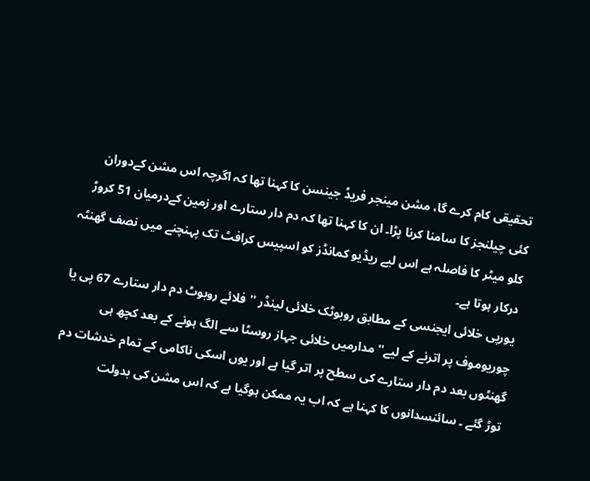تحقیقی کام کرے گا، مشن مینجر فریڈ جینسن کا کہنا تھا کہ اگرچہ اس مشن کےدوران کئی چیلنجز کا سامنا کرنا پڑا۔ ان کا کہنا تھا کہ دم دار ستارے اور زمین کےدرمیان 51 کروڑ کلو میٹر کا فاصلہ ہے اس لیے ریڈیو کمانڈز کو اسپیس کرافٹ تک پہنچنے میں نصف گھنٹہ درکار ہوتا ہے۔
یورپی خلائی ایجنسی کے مطابق روبوٹک خلائی لینڈر ''فلائے روبوٹ دم دار ستارے 67 پی یا چوریوموف پر اترنے کے لیے'' مدارمیں خلائی جہاز روسٹا سے الگ ہونے کے بعد کچھ ہی گھنٹوں بعد دم دار ستارے کی سطح پر اتر گیا ہے اور یوں اسکی ناکامی کے تمام خدشات دم توڑ گئے ۔ سائنسدانوں کا کہنا ہے کہ اب یہ ممکن ہوگیا ہے کہ اس مشن کی بدولت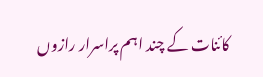کائنات کے چند اہم پراسرار رازوں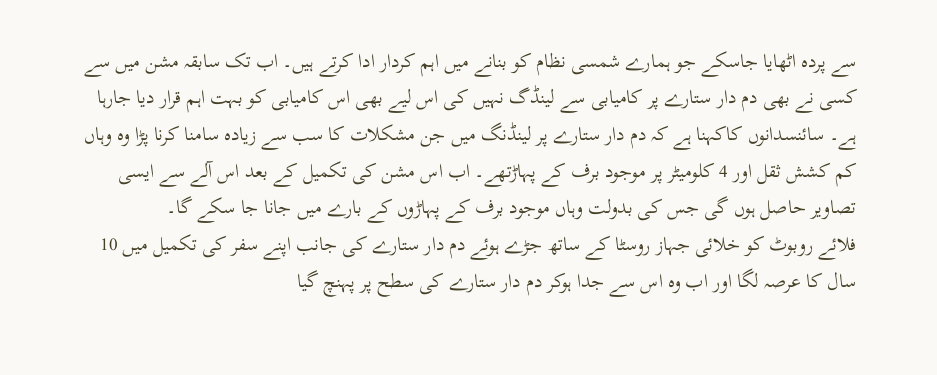سے پردہ اٹھایا جاسکے جو ہمارے شمسی نظام کو بنانے میں اہم کردار ادا کرتے ہیں۔ اب تک سابقہ مشن میں سے کسی نے بھی دم دار ستارے پر کامیابی سے لینڈگ نہیں کی اس لیے بھی اس کامیابی کو بہت اہم قرار دیا جارہا ہے۔ سائنسدانوں کاکہنا ہے کہ دم دار ستارے پر لینڈنگ میں جن مشکلات کا سب سے زیادہ سامنا کرنا پڑا وہ وہاں کم کشش ثقل اور 4 کلومیٹر پر موجود برف کے پہاڑتھے۔ اب اس مشن کی تکمیل کے بعد اس آلے سے ایسی تصاویر حاصل ہوں گی جس کی بدولت وہاں موجود برف کے پہاڑوں کے بارے میں جانا جا سکے گا۔
فلائے روبوٹ کو خلائی جہاز روسٹا کے ساتھ جڑے ہوئے دم دار ستارے کی جانب اپنے سفر کی تکمیل میں 10 سال کا عرصہ لگا اور اب وہ اس سے جدا ہوکر دم دار ستارے کی سطح پر پہنچ گیا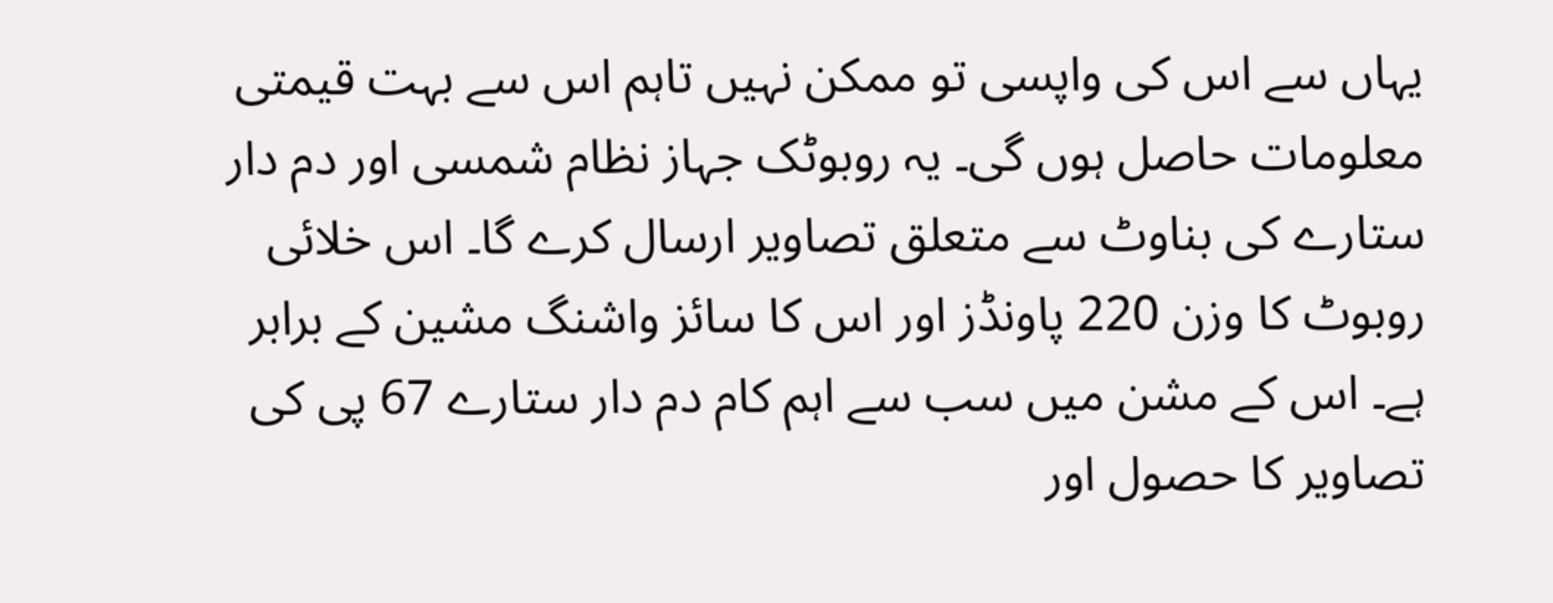یہاں سے اس کی واپسی تو ممکن نہیں تاہم اس سے بہت قیمتی معلومات حاصل ہوں گی۔ یہ روبوٹک جہاز نظام شمسی اور دم دار ستارے کی بناوٹ سے متعلق تصاویر ارسال کرے گا۔ اس خلائی روبوٹ کا وزن 220 پاونڈز اور اس کا سائز واشنگ مشین کے برابر ہے۔ اس کے مشن میں سب سے اہم کام دم دار ستارے 67 پی کی تصاویر کا حصول اور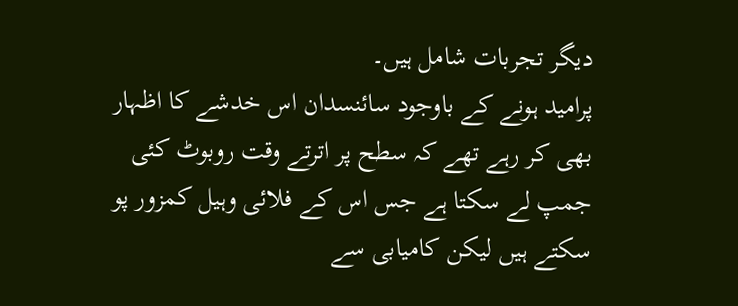دیگر تجربات شامل ہیں۔
پرامید ہونے کے باوجود سائنسدان اس خدشے کا اظہار بھی کر رہے تھے کہ سطح پر اترتے وقت روبوٹ کئی جمپ لے سکتا ہے جس اس کے فلائی وہیل کمزور پو سکتے ہیں لیکن کامیابی سے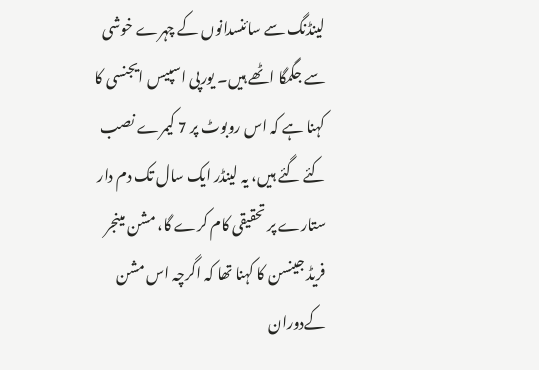لینڈنگ سے سائنسدانوں کے چہرے خوشی سے جگمگا اٹھے ہیں۔ یورپی اسپیس ایجنسی کا کہنا ہے کہ اس روبوٹ پر 7 کیمرے نصب کئے گئے ہیں، یہ لینڈر ایک سال تک دم دار ستارے پر تحقیقی کام کرے گا، مشن مینجر فریڈ جینسن کا کہنا تھا کہ اگرچہ اس مشن کےدوران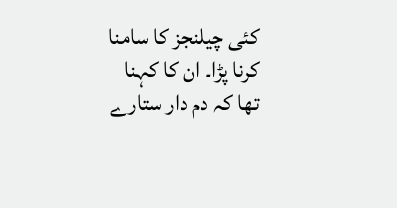کئی چیلنجز کا سامنا کرنا پڑا۔ ان کا کہنا تھا کہ دم دار ستارے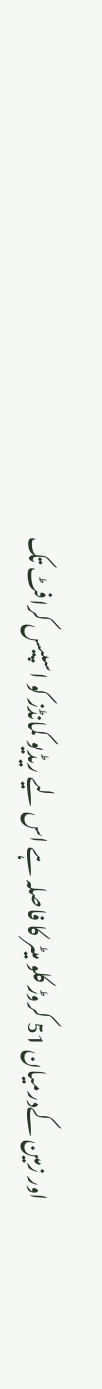اور زمین کےدرمیان 51 کروڑ کلو میٹر کا فاصلہ ہے اس لیے ریڈیو کمانڈز کو اسپیس کرافٹ تک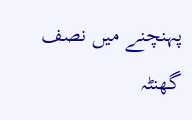پہنچنے میں نصف گھنٹہ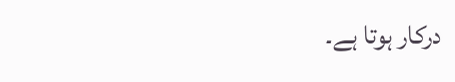درکار ہوتا ہے۔